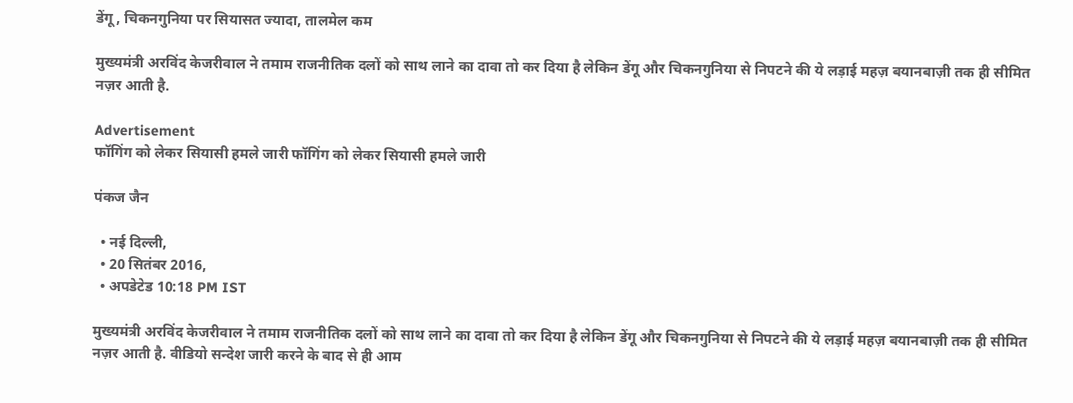डेंगू, चिकनगुनिया पर सियासत ज्यादा, तालमेल कम

मुख्यमंत्री अरविंद केजरीवाल ने तमाम राजनीतिक दलों को साथ लाने का दावा तो कर दिया है लेकिन डेंगू और चिकनगुनिया से निपटने की ये लड़ाई महज़ बयानबाज़ी तक ही सीमित नज़र आती है.

Advertisement
फॉगिंग को लेकर सियासी हमले जारी फॉगिंग को लेकर सियासी हमले जारी

पंकज जैन

  • नई दिल्ली,
  • 20 सितंबर 2016,
  • अपडेटेड 10:18 PM IST

मुख्यमंत्री अरविंद केजरीवाल ने तमाम राजनीतिक दलों को साथ लाने का दावा तो कर दिया है लेकिन डेंगू और चिकनगुनिया से निपटने की ये लड़ाई महज़ बयानबाज़ी तक ही सीमित नज़र आती है. वीडियो सन्देश जारी करने के बाद से ही आम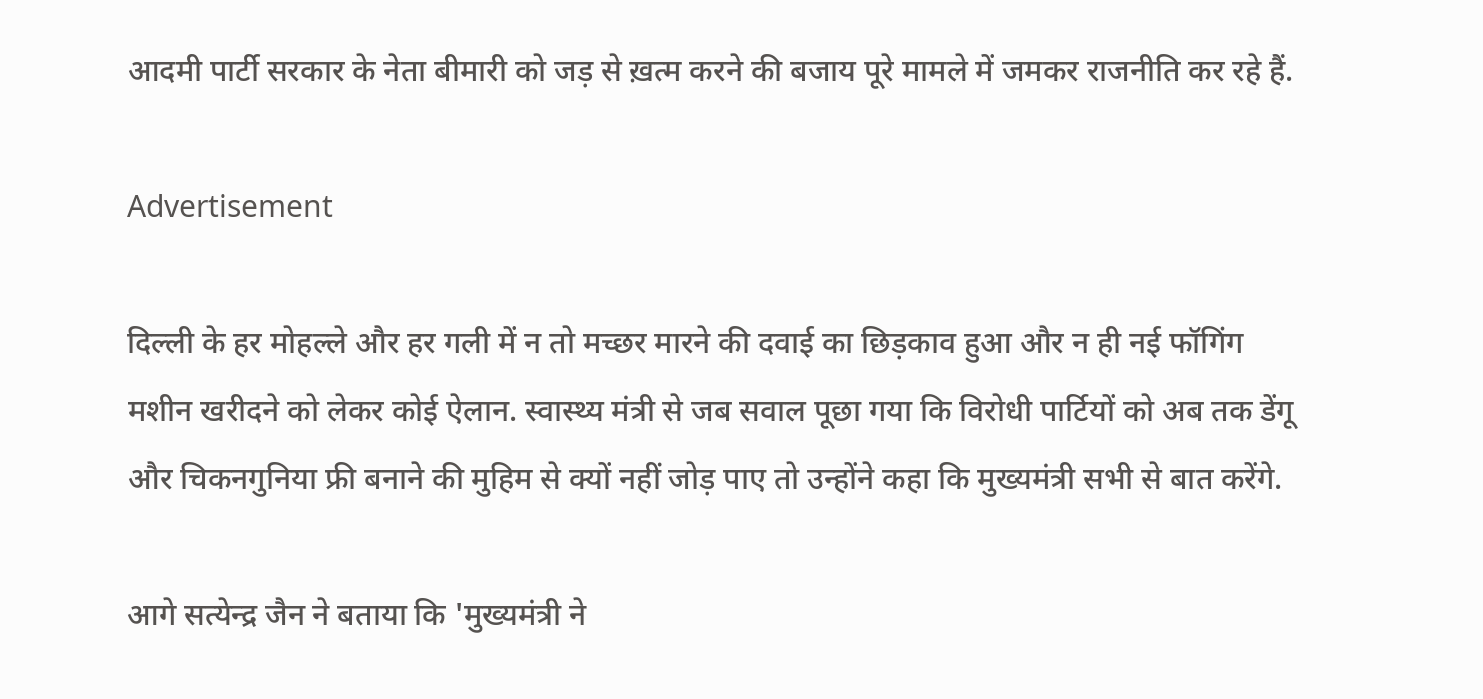आदमी पार्टी सरकार के नेता बीमारी को जड़ से ख़त्म करने की बजाय पूरे मामले में जमकर राजनीति कर रहे हैं.

Advertisement

दिल्ली के हर मोहल्ले और हर गली में न तो मच्छर मारने की दवाई का छिड़काव हुआ और न ही नई फॉगिंग मशीन खरीदने को लेकर कोई ऐलान. स्वास्थ्य मंत्री से जब सवाल पूछा गया कि विरोधी पार्टियों को अब तक डेंगू और चिकनगुनिया फ्री बनाने की मुहिम से क्यों नहीं जोड़ पाए तो उन्होंने कहा कि मुख्यमंत्री सभी से बात करेंगे.

आगे सत्येन्द्र जैन ने बताया कि 'मुख्यमंत्री ने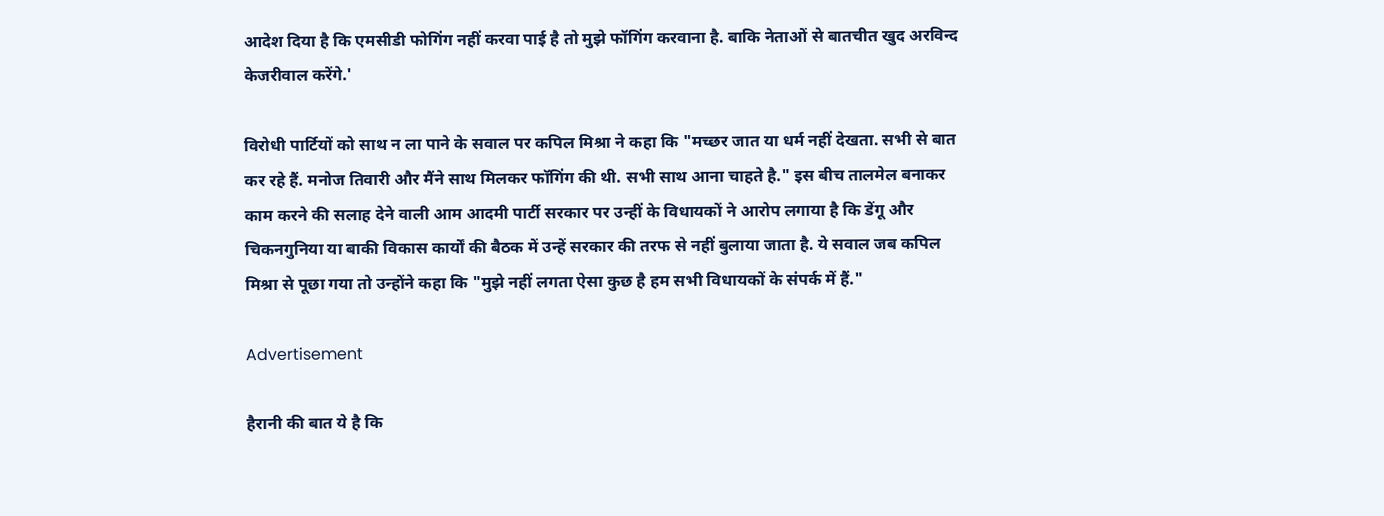आदेश दिया है कि एमसीडी फोगिंग नहीं करवा पाई है तो मुझे फॉगिंग करवाना है. बाकि नेताओं से बातचीत खुद अरविन्द केजरीवाल करेंगे.'

विरोधी पार्टियों को साथ न ला पाने के सवाल पर कपिल मिश्रा ने कहा कि "मच्छर जात या धर्म नहीं देखता. सभी से बात कर रहे हैं. मनोज तिवारी और मैंने साथ मिलकर फॉगिंग की थी. सभी साथ आना चाहते है." इस बीच तालमेल बनाकर काम करने की सलाह देने वाली आम आदमी पार्टी सरकार पर उन्हीं के विधायकों ने आरोप लगाया है कि डेंगू और चिकनगुनिया या बाकी विकास कार्यों की बैठक में उन्हें सरकार की तरफ से नहीं बुलाया जाता है. ये सवाल जब कपिल मिश्रा से पूछा गया तो उन्होंने कहा कि "मुझे नहीं लगता ऐसा कुछ है हम सभी विधायकों के संपर्क में हैं."

Advertisement

हैरानी की बात ये है कि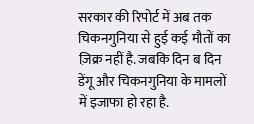सरकार की रिपोर्ट में अब तक चिकनगुनिया से हुई कई मौतों का ज़िक्र नहीं है. जबकि दिन ब दिन डेंगू और चिकनगुनिया के मामलों में इजाफा हो रहा है.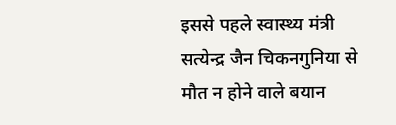इससे पहले स्वास्थ्य मंत्री सत्येन्द्र जैन चिकनगुनिया से मौत न होने वाले बयान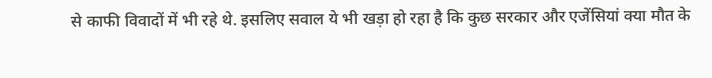से काफी विवादों में भी रहे थे. इसलिए सवाल ये भी खड़ा हो रहा है कि कुछ सरकार और एजेंसियां क्या मौत के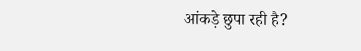आंकड़े छुपा रही है?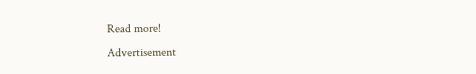Read more!
Advertisement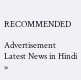RECOMMENDED

Advertisement
Latest News in Hindi »